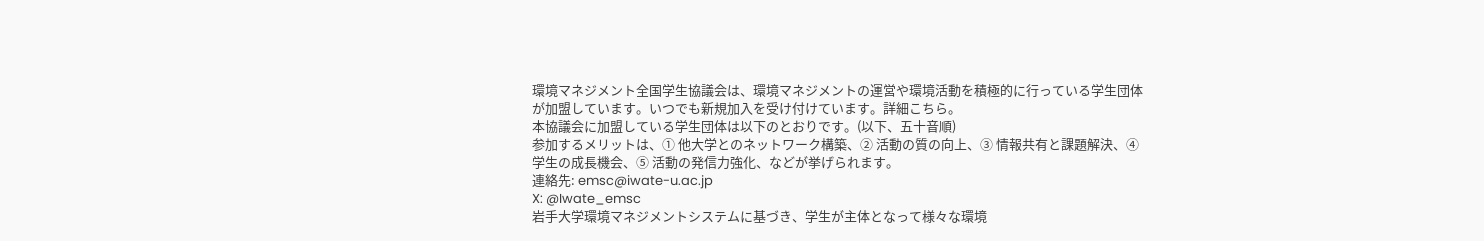環境マネジメント全国学生協議会は、環境マネジメントの運営や環境活動を積極的に行っている学生団体が加盟しています。いつでも新規加入を受け付けています。詳細こちら。
本協議会に加盟している学生団体は以下のとおりです。(以下、五十音順)
参加するメリットは、① 他大学とのネットワーク構築、② 活動の質の向上、③ 情報共有と課題解決、④ 学生の成長機会、⑤ 活動の発信力強化、などが挙げられます。
連絡先: emsc@iwate-u.ac.jp
X: @Iwate_emsc
岩手大学環境マネジメントシステムに基づき、学生が主体となって様々な環境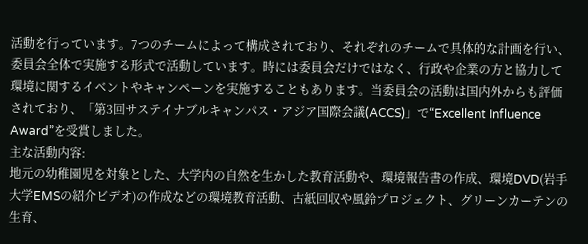活動を行っています。7つのチームによって構成されており、それぞれのチームで具体的な計画を行い、委員会全体で実施する形式で活動しています。時には委員会だけではなく、行政や企業の方と協力して環境に関するイベントやキャンペーンを実施することもあります。当委員会の活動は国内外からも評価されており、「第3回サステイナブルキャンパス・アジア国際会議(ACCS)」で“Excellent Influence Award”を受賞しました。
主な活動内容:
地元の幼稚園児を対象とした、大学内の自然を生かした教育活動や、環境報告書の作成、環境DVD(岩手大学EMSの紹介ビデオ)の作成などの環境教育活動、古紙回収や風鈴プロジェクト、グリーンカーテンの生育、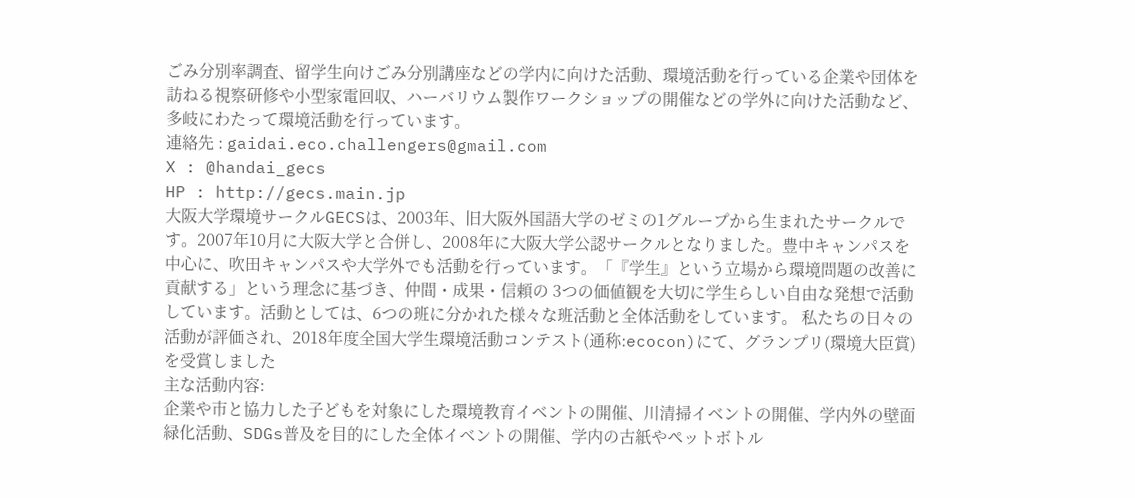ごみ分別率調査、留学生向けごみ分別講座などの学内に向けた活動、環境活動を行っている企業や団体を訪ねる視察研修や小型家電回収、ハーバリウム製作ワークショップの開催などの学外に向けた活動など、多岐にわたって環境活動を行っています。
連絡先 : gaidai.eco.challengers@gmail.com
X : @handai_gecs
HP : http://gecs.main.jp
大阪大学環境サークルGECSは、2003年、旧大阪外国語大学のゼミの1グループから生まれたサークルです。2007年10月に大阪大学と合併し、2008年に大阪大学公認サークルとなりました。豊中キャンパスを中心に、吹田キャンパスや大学外でも活動を行っています。「『学生』という立場から環境問題の改善に貢献する」という理念に基づき、仲間・成果・信頼の 3つの価値観を大切に学生らしい自由な発想で活動しています。活動としては、6つの班に分かれた様々な班活動と全体活動をしています。 私たちの日々の活動が評価され、2018年度全国大学生環境活動コンテスト(通称:ecocon)にて、グランプリ(環境大臣賞)を受賞しました
主な活動内容:
企業や市と協力した子どもを対象にした環境教育イベントの開催、川清掃イベントの開催、学内外の壁面緑化活動、SDGs普及を目的にした全体イベントの開催、学内の古紙やペットボトル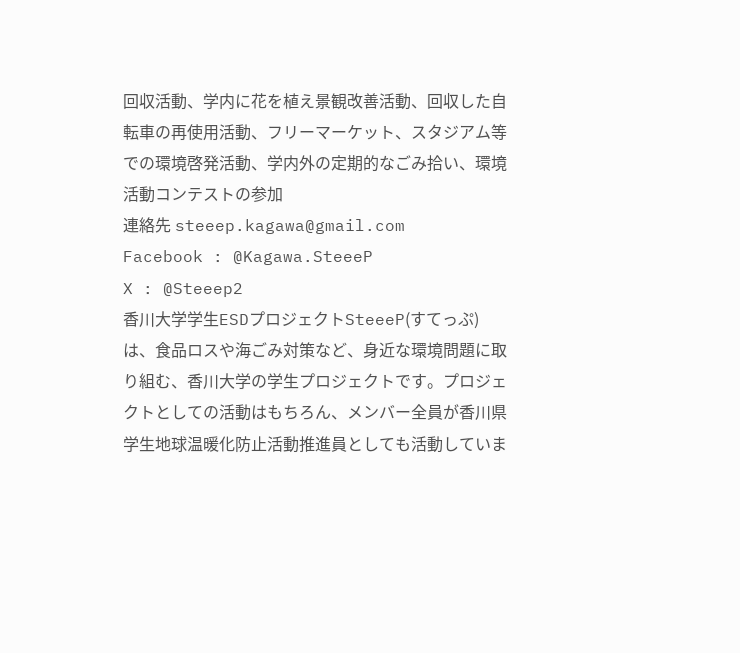回収活動、学内に花を植え景観改善活動、回収した自転車の再使用活動、フリーマーケット、スタジアム等での環境啓発活動、学内外の定期的なごみ拾い、環境活動コンテストの参加
連絡先 steeep.kagawa@gmail.com
Facebook : @Kagawa.SteeeP
X : @Steeep2
香川大学学生ESDプロジェクトSteeeP(すてっぷ) は、食品ロスや海ごみ対策など、身近な環境問題に取り組む、香川大学の学生プロジェクトです。プロジェクトとしての活動はもちろん、メンバー全員が香川県学生地球温暖化防止活動推進員としても活動していま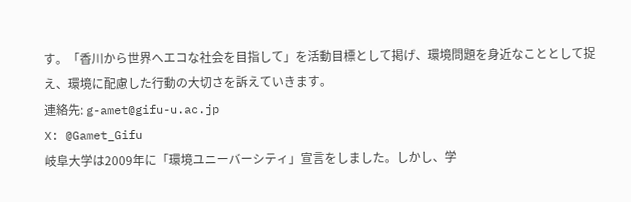す。「香川から世界へエコな社会を目指して」を活動目標として掲げ、環境問題を身近なこととして捉え、環境に配慮した行動の大切さを訴えていきます。
連絡先: g-amet@gifu-u.ac.jp
X: @Gamet_Gifu
岐阜大学は2009年に「環境ユニーバーシティ」宣言をしました。しかし、学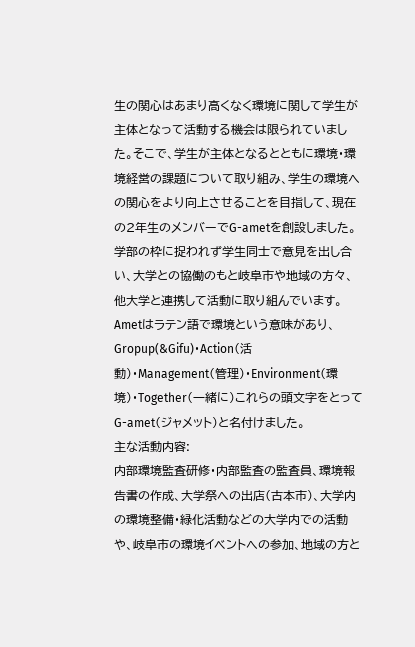生の関心はあまり高くなく環境に関して学生が主体となって活動する機会は限られていました。そこで、学生が主体となるとともに環境・環境経営の課題について取り組み、学生の環境への関心をより向上させることを目指して、現在の2年生のメンバーでG-ametを創設しました。学部の枠に捉われず学生同士で意見を出し合い、大学との協働のもと岐阜市や地域の方々、他大学と連携して活動に取り組んでいます。 Ametはラテン語で環境という意味があり、Gropup(&Gifu)・Action(活動)・Management(管理)・Environment(環境)・Together(一緒に)これらの頭文字をとってG-amet(ジャメット)と名付けました。
主な活動内容:
内部環境監査研修・内部監査の監査員、環境報告書の作成、大学祭への出店(古本市)、大学内の環境整備・緑化活動などの大学内での活動や、岐阜市の環境イベントへの参加、地域の方と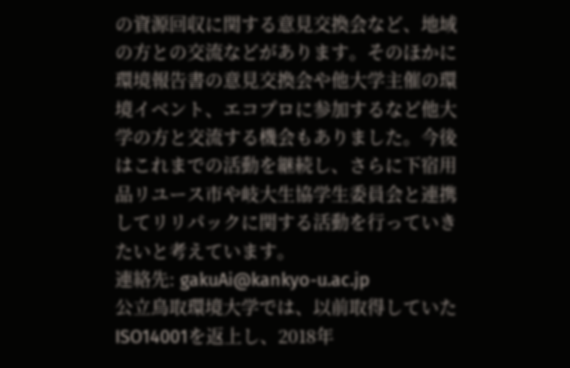の資源回収に関する意見交換会など、地域の方との交流などがあります。そのほかに環境報告書の意見交換会や他大学主催の環境イベント、エコプロに参加するなど他大学の方と交流する機会もありました。今後はこれまでの活動を継続し、さらに下宿用品リユース市や岐大生協学生委員会と連携してリリパックに関する活動を行っていきたいと考えています。
連絡先: gakuAi@kankyo-u.ac.jp
公立鳥取環境大学では、以前取得していたISO14001を返上し、2018年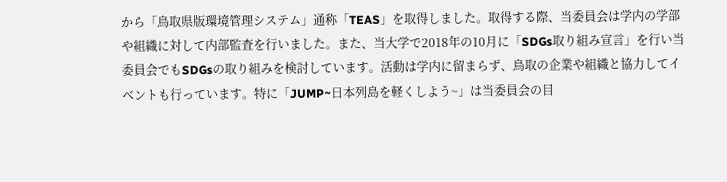から「鳥取県版環境管理システム」通称「TEAS」を取得しました。取得する際、当委員会は学内の学部や組織に対して内部監査を行いました。また、当大学で2018年の10月に「SDGs取り組み宣言」を行い当委員会でもSDGsの取り組みを検討しています。活動は学内に留まらず、鳥取の企業や組織と協力してイベントも行っています。特に「JUMP~日本列島を軽くしよう~」は当委員会の目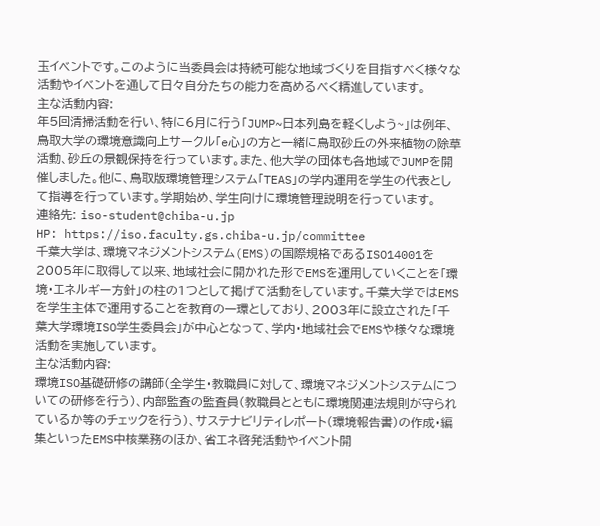玉イベントです。このように当委員会は持続可能な地域づくりを目指すべく様々な活動やイベントを通して日々自分たちの能力を高めるべく精進しています。
主な活動内容:
年5回清掃活動を行い、特に6月に行う「JUMP~日本列島を軽くしよう~」は例年、鳥取大学の環境意識向上サークル「e心」の方と一緒に鳥取砂丘の外来植物の除草活動、砂丘の景観保持を行っています。また、他大学の団体も各地域でJUMPを開催しました。他に、鳥取版環境管理システム「TEAS」の学内運用を学生の代表として指導を行っています。学期始め、学生向けに環境管理説明を行っています。
連絡先: iso-student@chiba-u.jp
HP: https://iso.faculty.gs.chiba-u.jp/committee
千葉大学は、環境マネジメントシステム(EMS)の国際規格であるISO14001を2005年に取得して以来、地域社会に開かれた形でEMSを運用していくことを「環境・エネルギー方針」の柱の1つとして掲げて活動をしています。千葉大学ではEMSを学生主体で運用することを教育の一環としており、2003年に設立された「千葉大学環境ISO学生委員会」が中心となって、学内・地域社会でEMSや様々な環境活動を実施しています。
主な活動内容:
環境ISO基礎研修の講師(全学生・教職員に対して、環境マネジメントシステムについての研修を行う)、内部監査の監査員(教職員とともに環境関連法規則が守られているか等のチェックを行う)、サステナビリティレポート(環境報告書)の作成・編集といったEMS中核業務のほか、省エネ啓発活動やイベント開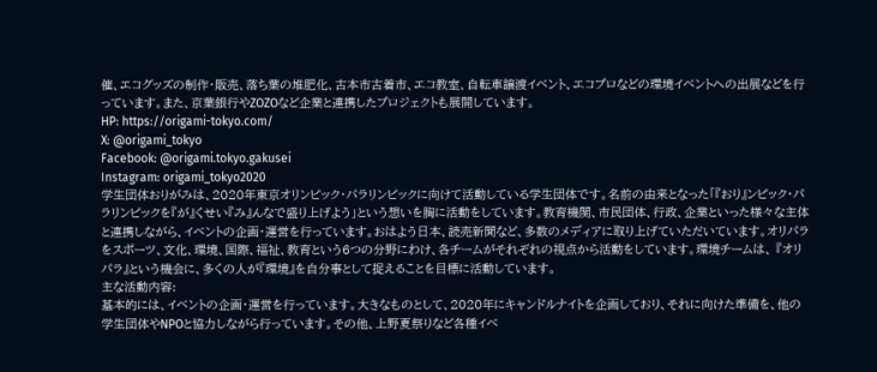催、エコグッズの制作・販売、落ち葉の堆肥化、古本市古着市、エコ教室、自転車譲渡イベント、エコプロなどの環境イベントへの出展などを行っています。また、京葉銀行やZOZOなど企業と連携したプロジェクトも展開しています。
HP: https://origami-tokyo.com/
X: @origami_tokyo
Facebook: @origami.tokyo.gakusei
Instagram: origami_tokyo2020
学生団体おりがみは、2020年東京オリンピック・パラリンピックに向けて活動している学生団体です。名前の由来となった「『おり』ンピック・パラリンピックを『が』くせい『み』んなで盛り上げよう」という想いを胸に活動をしています。教育機関、市民団体、行政、企業といった様々な主体と連携しながら、イベントの企画・運営を行っています。おはよう日本、読売新聞など、多数のメディアに取り上げていただいています。オリパラをスポーツ、文化、環境、国際、福祉、教育という6つの分野にわけ、各チームがそれぞれの視点から活動をしています。環境チームは、 『オリパラ』という機会に、多くの人が『環境』を自分事として捉えることを目標に活動しています。
主な活動内容:
基本的には、イベントの企画・運営を行っています。大きなものとして、2020年にキャンドルナイトを企画しており、それに向けた準備を、他の学生団体やNPOと協力しながら行っています。その他、上野夏祭りなど各種イベ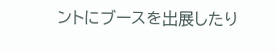ントにブースを出展したり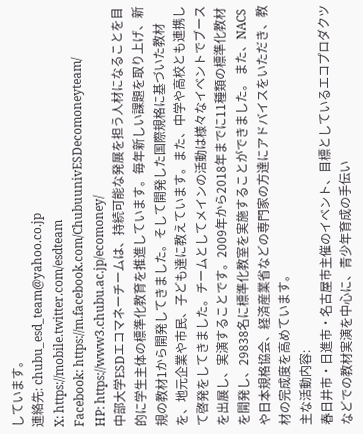しています。
連絡先: chubu_esd_team@yahoo.co.jp
X: https://mobile.twitter.com/esdteam
Facebook: https://m.facebook.com/ChubuunivESDecomoneyteam/
HP: https://www3.chubu.ac.jp/ecomoney/
中部大学ESDエコマネーチームは、持続可能な発展を担う人材になることを目的に学生主体の標準化教育を推進しています。毎年新しい課題を取り上げ、新規の教材1から開発してきました。そして開発した国際規格に基づいた教材を、地元企業や市民、子ども達に教えています。また、中学や高校とも連携して啓発をしてきました。チームとしてメインの活動は様々なイベントでブースを出展し、実演することです。2009年から2018年までに11種類の標準化教材を開発し、29838名に標準化教室を実施することができました。 また、NACSや日本規格協会、経済産業省などの専門家の方達にアドバイスをいただき、教材の完成度を高めています。
主な活動内容:
春日井市・日進市・名古屋市主催のイベント、目標としているエコプロダクツなどでの教材実演を中心に、青少年育成の手伝い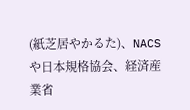(紙芝居やかるた)、NACSや日本規格協会、経済産業省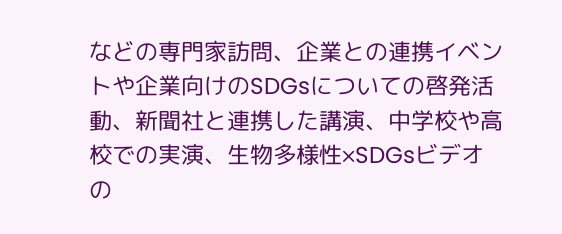などの専門家訪問、企業との連携イベントや企業向けのSDGsについての啓発活動、新聞社と連携した講演、中学校や高校での実演、生物多様性×SDGsビデオの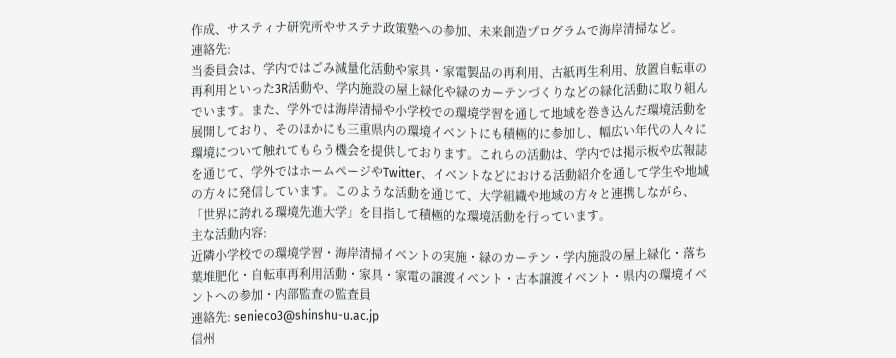作成、サスティナ研究所やサステナ政策塾への参加、未来創造プログラムで海岸清掃など。
連絡先:
当委員会は、学内ではごみ減量化活動や家具・家電製品の再利用、古紙再生利用、放置自転車の再利用といった3R活動や、学内施設の屋上緑化や緑のカーテンづくりなどの緑化活動に取り組んでいます。また、学外では海岸清掃や小学校での環境学習を通して地域を巻き込んだ環境活動を展開しており、そのほかにも三重県内の環境イベントにも積極的に参加し、幅広い年代の人々に環境について触れてもらう機会を提供しております。これらの活動は、学内では掲示板や広報誌を通じて、学外ではホームページやTwitter、イベントなどにおける活動紹介を通して学生や地域の方々に発信しています。このような活動を通じて、大学組織や地域の方々と連携しながら、「世界に誇れる環境先進大学」を目指して積極的な環境活動を行っています。
主な活動内容:
近隣小学校での環境学習・海岸清掃イベントの実施・緑のカーテン・学内施設の屋上緑化・落ち葉堆肥化・自転車再利用活動・家具・家電の譲渡イベント・古本譲渡イベント・県内の環境イベントへの参加・内部監査の監査員
連絡先: senieco3@shinshu-u.ac.jp
信州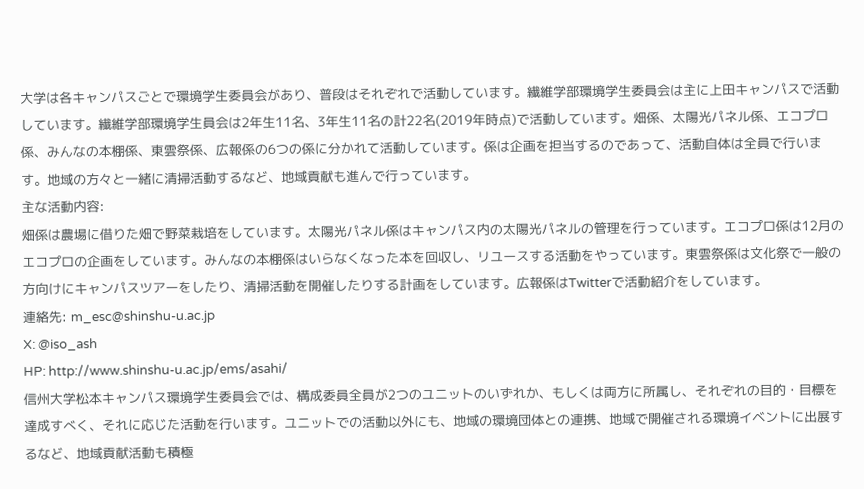大学は各キャンパスごとで環境学生委員会があり、普段はそれぞれで活動しています。繊維学部環境学生委員会は主に上田キャンパスで活動しています。繊維学部環境学生員会は2年生11名、3年生11名の計22名(2019年時点)で活動しています。畑係、太陽光パネル係、エコプロ係、みんなの本棚係、東雲祭係、広報係の6つの係に分かれて活動しています。係は企画を担当するのであって、活動自体は全員で行います。地域の方々と一緒に清掃活動するなど、地域貢献も進んで行っています。
主な活動内容:
畑係は農場に借りた畑で野菜栽培をしています。太陽光パネル係はキャンパス内の太陽光パネルの管理を行っています。エコプロ係は12月のエコプロの企画をしています。みんなの本棚係はいらなくなった本を回収し、リユースする活動をやっています。東雲祭係は文化祭で一般の方向けにキャンパスツアーをしたり、清掃活動を開催したりする計画をしています。広報係はTwitterで活動紹介をしています。
連絡先: m_esc@shinshu-u.ac.jp
X: @iso_ash
HP: http://www.shinshu-u.ac.jp/ems/asahi/
信州大学松本キャンパス環境学生委員会では、構成委員全員が2つのユニットのいずれか、もしくは両方に所属し、それぞれの目的・目標を達成すべく、それに応じた活動を行います。ユニットでの活動以外にも、地域の環境団体との連携、地域で開催される環境イベントに出展するなど、地域貢献活動も積極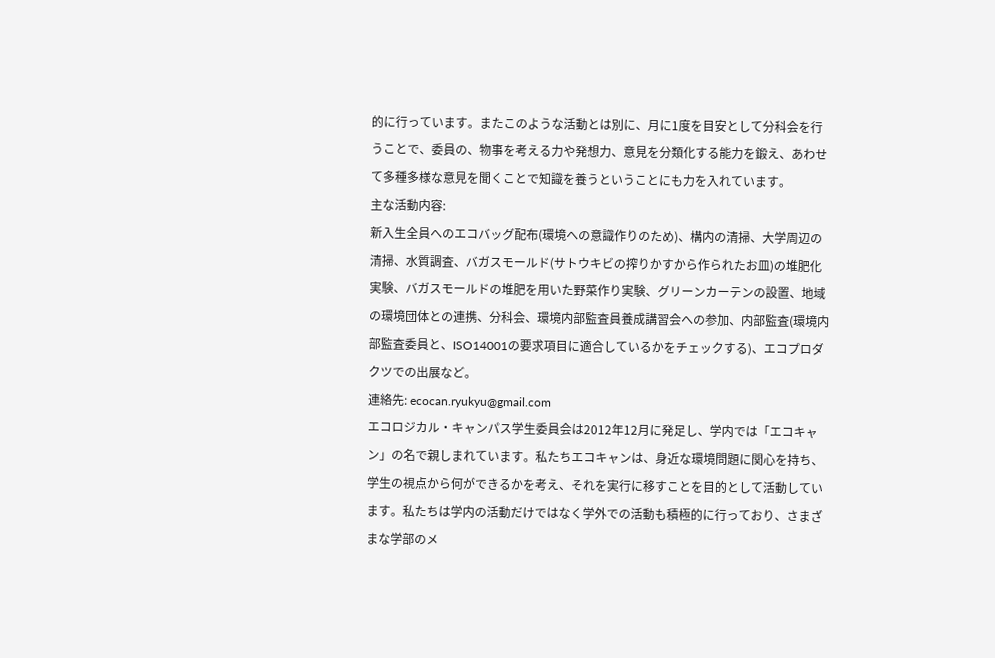的に行っています。またこのような活動とは別に、月に1度を目安として分科会を行うことで、委員の、物事を考える力や発想力、意見を分類化する能力を鍛え、あわせて多種多様な意見を聞くことで知識を養うということにも力を入れています。
主な活動内容:
新入生全員へのエコバッグ配布(環境への意識作りのため)、構内の清掃、大学周辺の清掃、水質調査、バガスモールド(サトウキビの搾りかすから作られたお皿)の堆肥化実験、バガスモールドの堆肥を用いた野菜作り実験、グリーンカーテンの設置、地域の環境団体との連携、分科会、環境内部監査員養成講習会への参加、内部監査(環境内部監査委員と、ISO14001の要求項目に適合しているかをチェックする)、エコプロダクツでの出展など。
連絡先: ecocan.ryukyu@gmail.com
エコロジカル・キャンパス学生委員会は2012年12月に発足し、学内では「エコキャン」の名で親しまれています。私たちエコキャンは、身近な環境問題に関心を持ち、学生の視点から何ができるかを考え、それを実行に移すことを目的として活動しています。私たちは学内の活動だけではなく学外での活動も積極的に行っており、さまざまな学部のメ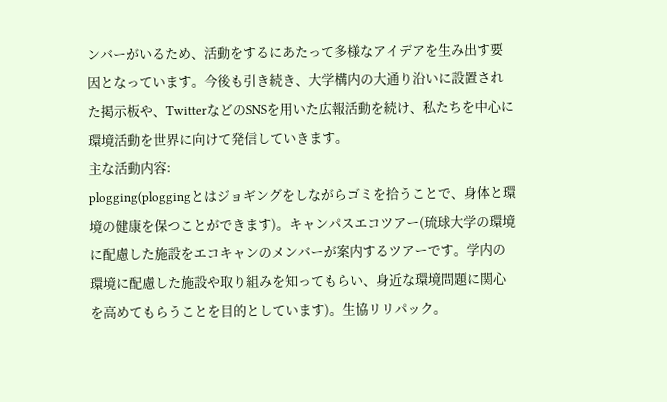ンバーがいるため、活動をするにあたって多様なアイデアを生み出す要因となっています。今後も引き続き、大学構内の大通り沿いに設置された掲示板や、TwitterなどのSNSを用いた広報活動を続け、私たちを中心に環境活動を世界に向けて発信していきます。
主な活動内容:
plogging(ploggingとはジョギングをしながらゴミを拾うことで、身体と環境の健康を保つことができます)。キャンパスエコツアー(琉球大学の環境に配慮した施設をエコキャンのメンバーが案内するツアーです。学内の環境に配慮した施設や取り組みを知ってもらい、身近な環境問題に関心を高めてもらうことを目的としています)。生協リリパック。